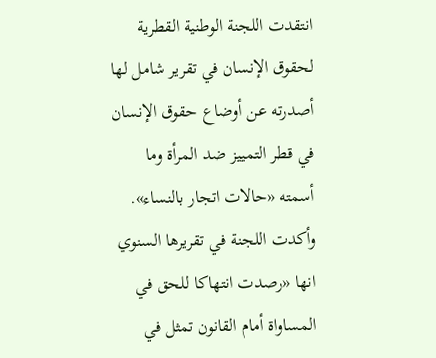انتقدت اللجنة الوطنية القطرية لحقوق الإنسان في تقرير شامل لها أصدرته عن أوضاع حقوق الإنسان في قطر التمييز ضد المرأة وما أسمته «حالات اتجار بالنساء».
وأكدت اللجنة في تقريرها السنوي انها «رصدت انتهاكا للحق في المساواة أمام القانون تمثل في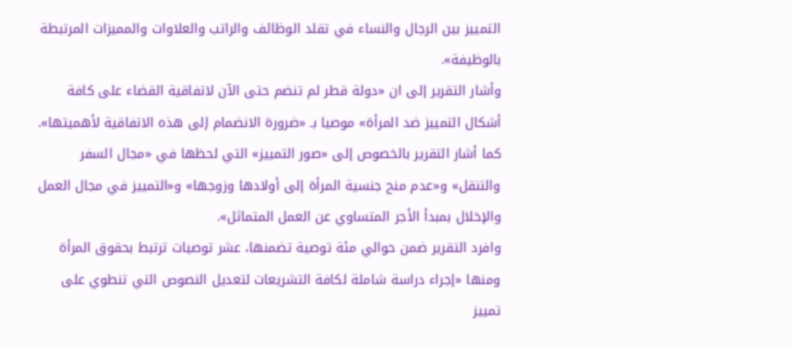التمييز بين الرجال والنساء في تقلد الوظائف والراتب والعلاوات والمميزات المرتبطة بالوظيفة».
وأشار التقرير إلى ان «دولة قطر لم تنضم حتى الآن لاتفاقية القضاء على كافة أشكال التمييز ضد المرأة» موصيا بـ «ضرورة الانضمام إلى هذه الاتفاقية لأهميتها».
كما أشار التقرير بالخصوص إلى «صور التمييز» التي لحظها في «مجال السفر والتنقل» و«عدم منح جنسية المرأة إلى أولادها وزوجها» و«التمييز في مجال العمل والإخلال بمبدأ الأجر المتساوي عن العمل المتماثل».
وافرد التقرير ضمن حوالي مئة توصية تضمنها، عشر توصيات ترتبط بحقوق المرأة ومنها «إجراء دراسة شاملة لكافة التشريعات لتعديل النصوص التي تنطوي على تمييز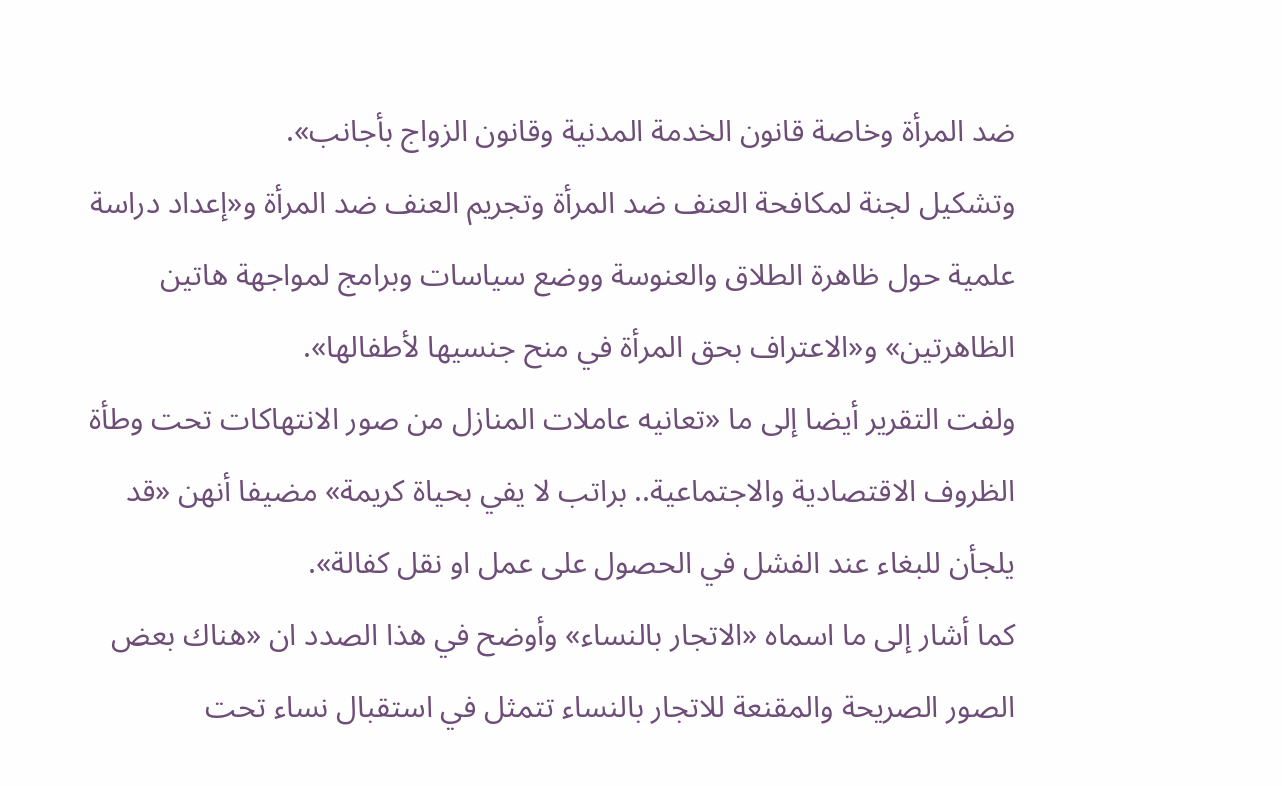ضد المرأة وخاصة قانون الخدمة المدنية وقانون الزواج بأجانب».
وتشكيل لجنة لمكافحة العنف ضد المرأة وتجريم العنف ضد المرأة و«إعداد دراسة علمية حول ظاهرة الطلاق والعنوسة ووضع سياسات وبرامج لمواجهة هاتين الظاهرتين» و«الاعتراف بحق المرأة في منح جنسيها لأطفالها».
ولفت التقرير أيضا إلى ما «تعانيه عاملات المنازل من صور الانتهاكات تحت وطأة الظروف الاقتصادية والاجتماعية.. براتب لا يفي بحياة كريمة» مضيفا أنهن «قد يلجأن للبغاء عند الفشل في الحصول على عمل او نقل كفالة».
كما أشار إلى ما اسماه «الاتجار بالنساء» وأوضح في هذا الصدد ان «هناك بعض الصور الصريحة والمقنعة للاتجار بالنساء تتمثل في استقبال نساء تحت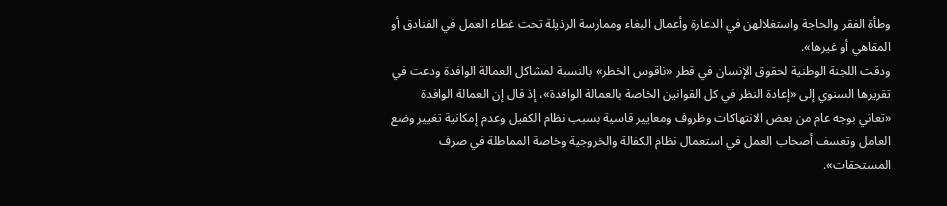وطأة الفقر والحاجة واستغلالهن في الدعارة وأعمال البغاء وممارسة الرذيلة تحت غطاء العمل في الفنادق أو المقاهي أو غيرها».
ودقت اللجنة الوطنية لحقوق الإنسان في قطر «ناقوس الخطر» بالنسبة لمشاكل العمالة الوافدة ودعت في تقريرها السنوي إلى «إعادة النظر في كل القوانين الخاصة بالعمالة الوافدة»، إذ قال إن العمالة الوافدة «تعاني بوجه عام من بعض الانتهاكات وظروف ومعايير قاسية بسبب نظام الكفيل وعدم إمكانية تغيير وضع العامل وتعسف أصحاب العمل في استعمال نظام الكفالة والخروجية وخاصة المماطلة في صرف المستحقات».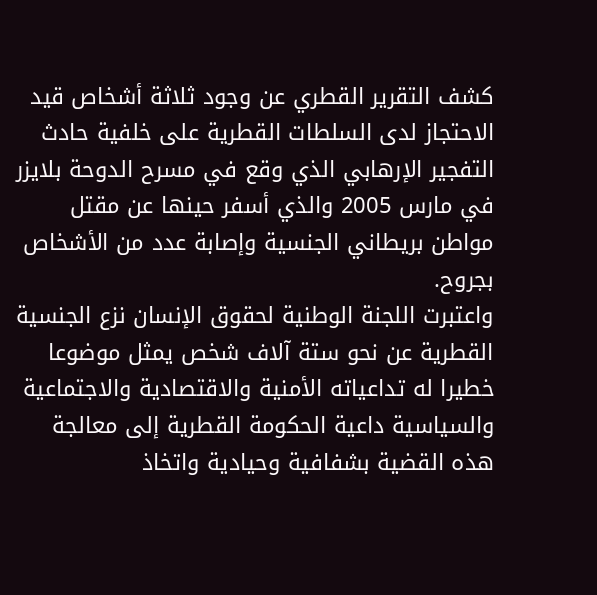كشف التقرير القطري عن وجود ثلاثة أشخاص قيد الاحتجاز لدى السلطات القطرية على خلفية حادث التفجير الإرهابي الذي وقع في مسرح الدوحة بلايزر في مارس 2005 والذي أسفر حينها عن مقتل مواطن بريطاني الجنسية وإصابة عدد من الأشخاص بجروح.
واعتبرت اللجنة الوطنية لحقوق الإنسان نزع الجنسية القطرية عن نحو ستة آلاف شخص يمثل موضوعا خطيرا له تداعياته الأمنية والاقتصادية والاجتماعية والسياسية داعية الحكومة القطرية إلى معالجة هذه القضية بشفافية وحيادية واتخاذ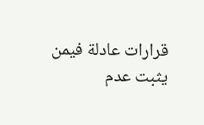قرارات عادلة فيمن يثبت عدم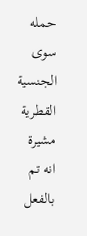حمله سوى الجنسية القطرية مشيرة انه تم بالفعل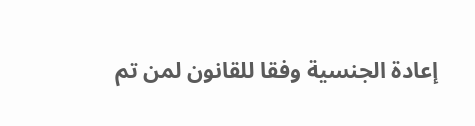إعادة الجنسية وفقا للقانون لمن تم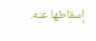إسقاطها عنه.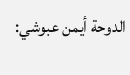الدوحة أيمن عبوشي: